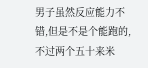男子虽然反应能力不错,但是不是个能跑的,不过两个五十来米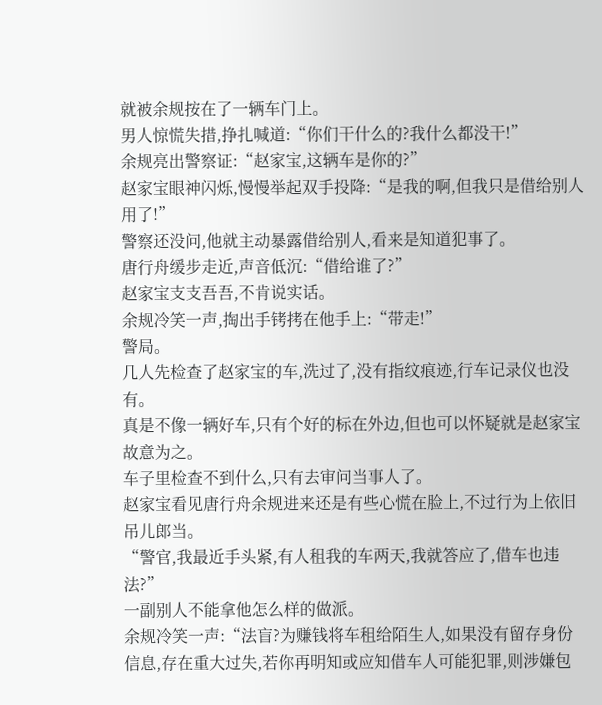就被余规按在了一辆车门上。
男人惊慌失措,挣扎喊道:“你们干什么的?我什么都没干!”
余规亮出警察证:“赵家宝,这辆车是你的?”
赵家宝眼神闪烁,慢慢举起双手投降:“是我的啊,但我只是借给别人用了!”
警察还没问,他就主动暴露借给别人,看来是知道犯事了。
唐行舟缓步走近,声音低沉:“借给谁了?”
赵家宝支支吾吾,不肯说实话。
余规冷笑一声,掏出手铐拷在他手上:“带走!”
警局。
几人先检查了赵家宝的车,洗过了,没有指纹痕迹,行车记录仪也没有。
真是不像一辆好车,只有个好的标在外边,但也可以怀疑就是赵家宝故意为之。
车子里检查不到什么,只有去审问当事人了。
赵家宝看见唐行舟余规进来还是有些心慌在脸上,不过行为上依旧吊儿郎当。
“警官,我最近手头紧,有人租我的车两天,我就答应了,借车也违法?”
一副别人不能拿他怎么样的做派。
余规冷笑一声:“法盲?为赚钱将车租给陌生人,如果没有留存身份信息,存在重大过失,若你再明知或应知借车人可能犯罪,则涉嫌包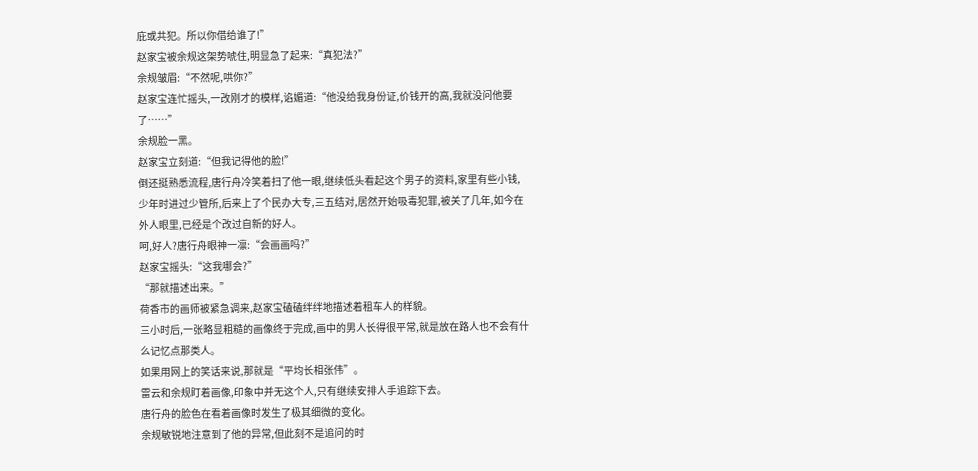庇或共犯。所以你借给谁了!”
赵家宝被余规这架势唬住,明显急了起来:“真犯法?”
余规皱眉:“不然呢,哄你?”
赵家宝连忙摇头,一改刚才的模样,谄媚道:“他没给我身份证,价钱开的高,我就没问他要了……”
余规脸一黑。
赵家宝立刻道:“但我记得他的脸!”
倒还挺熟悉流程,唐行舟冷笑着扫了他一眼,继续低头看起这个男子的资料,家里有些小钱,少年时进过少管所,后来上了个民办大专,三五结对,居然开始吸毒犯罪,被关了几年,如今在外人眼里,已经是个改过自新的好人。
呵,好人?唐行舟眼神一凛:“会画画吗?”
赵家宝摇头:“这我哪会?”
“那就描述出来。”
荷香市的画师被紧急调来,赵家宝磕磕绊绊地描述着租车人的样貌。
三小时后,一张略显粗糙的画像终于完成,画中的男人长得很平常,就是放在路人也不会有什么记忆点那类人。
如果用网上的笑话来说,那就是“平均长相张伟”。
雷云和余规盯着画像,印象中并无这个人,只有继续安排人手追踪下去。
唐行舟的脸色在看着画像时发生了极其细微的变化。
余规敏锐地注意到了他的异常,但此刻不是追问的时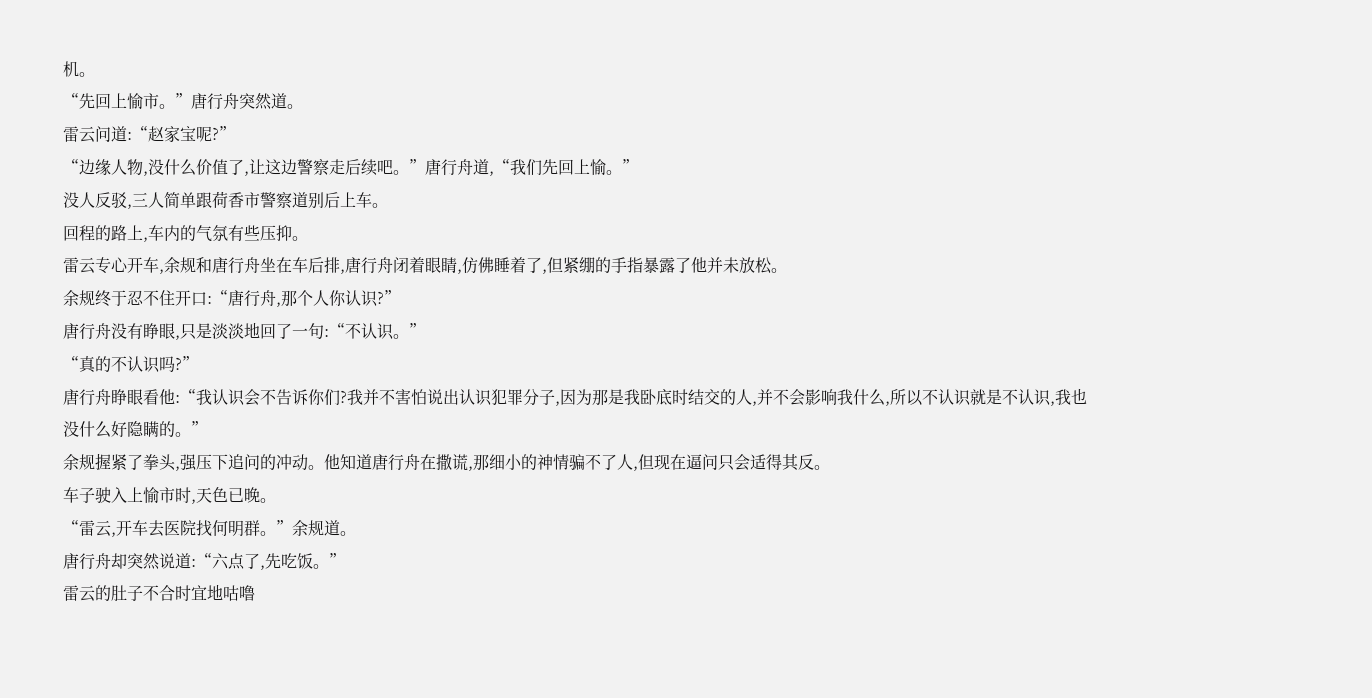机。
“先回上愉市。”唐行舟突然道。
雷云问道:“赵家宝呢?”
“边缘人物,没什么价值了,让这边警察走后续吧。”唐行舟道,“我们先回上愉。”
没人反驳,三人简单跟荷香市警察道别后上车。
回程的路上,车内的气氛有些压抑。
雷云专心开车,余规和唐行舟坐在车后排,唐行舟闭着眼睛,仿佛睡着了,但紧绷的手指暴露了他并未放松。
余规终于忍不住开口:“唐行舟,那个人你认识?”
唐行舟没有睁眼,只是淡淡地回了一句:“不认识。”
“真的不认识吗?”
唐行舟睁眼看他:“我认识会不告诉你们?我并不害怕说出认识犯罪分子,因为那是我卧底时结交的人,并不会影响我什么,所以不认识就是不认识,我也没什么好隐瞒的。”
余规握紧了拳头,强压下追问的冲动。他知道唐行舟在撒谎,那细小的神情骗不了人,但现在逼问只会适得其反。
车子驶入上愉市时,天色已晚。
“雷云,开车去医院找何明群。”余规道。
唐行舟却突然说道:“六点了,先吃饭。”
雷云的肚子不合时宜地咕噜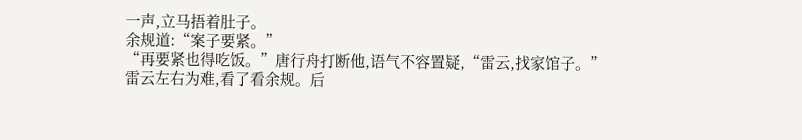一声,立马捂着肚子。
余规道:“案子要紧。”
“再要紧也得吃饭。”唐行舟打断他,语气不容置疑,“雷云,找家馆子。”
雷云左右为难,看了看余规。后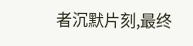者沉默片刻,最终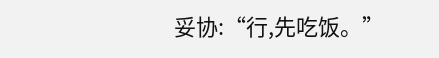妥协:“行,先吃饭。”